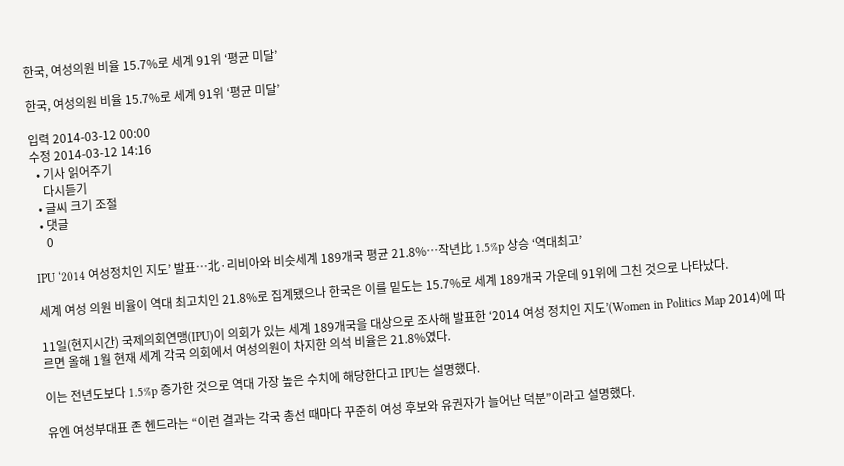한국, 여성의원 비율 15.7%로 세계 91위 ‘평균 미달’

한국, 여성의원 비율 15.7%로 세계 91위 ‘평균 미달’

입력 2014-03-12 00:00
수정 2014-03-12 14:16
  • 기사 읽어주기
    다시듣기
  • 글씨 크기 조절
  • 댓글
    0

IPU ‘2014 여성정치인 지도’ 발표…北·리비아와 비슷세계 189개국 평균 21.8%…작년比 1.5%p 상승 ‘역대최고’

세계 여성 의원 비율이 역대 최고치인 21.8%로 집계됐으나 한국은 이를 밑도는 15.7%로 세계 189개국 가운데 91위에 그친 것으로 나타났다.

11일(현지시간) 국제의회연맹(IPU)이 의회가 있는 세계 189개국을 대상으로 조사해 발표한 ‘2014 여성 정치인 지도’(Women in Politics Map 2014)에 따르면 올해 1월 현재 세계 각국 의회에서 여성의원이 차지한 의석 비율은 21.8%였다.

이는 전년도보다 1.5%p 증가한 것으로 역대 가장 높은 수치에 해당한다고 IPU는 설명했다.

유엔 여성부대표 존 헨드라는 “이런 결과는 각국 총선 때마다 꾸준히 여성 후보와 유권자가 늘어난 덕분”이라고 설명했다.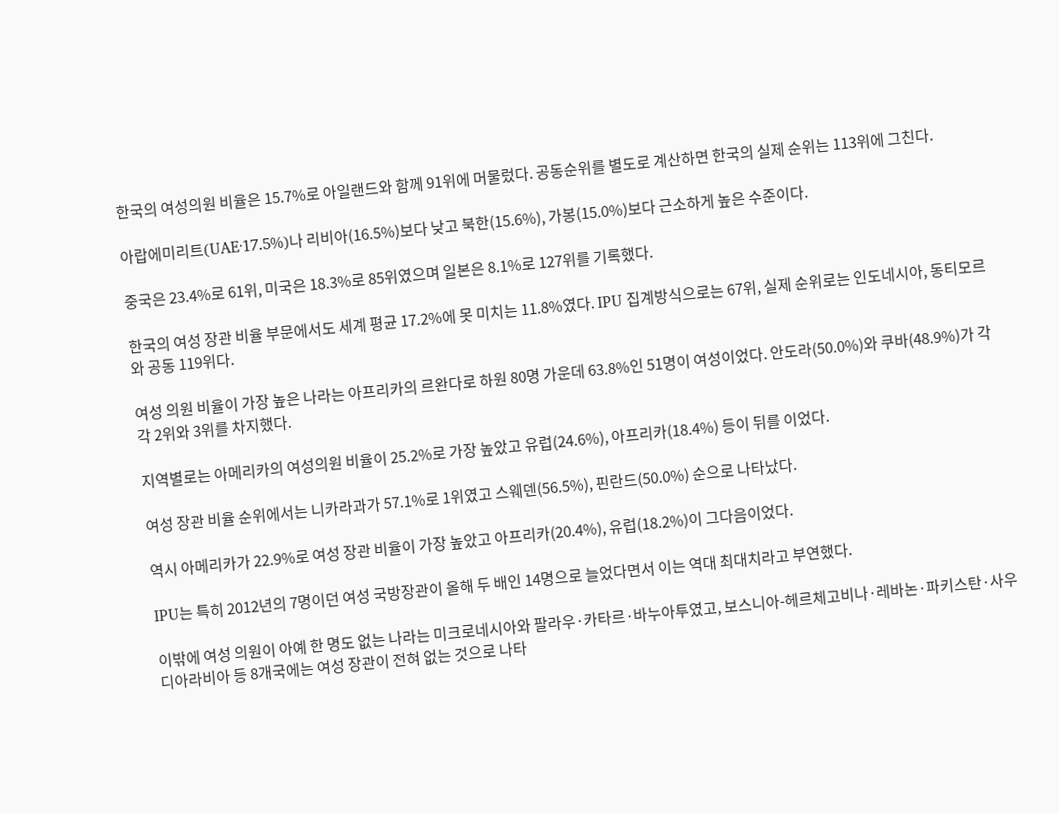한국의 여성의원 비율은 15.7%로 아일랜드와 함께 91위에 머물렀다. 공동순위를 별도로 계산하면 한국의 실제 순위는 113위에 그친다.

아랍에미리트(UAE·17.5%)나 리비아(16.5%)보다 낮고 북한(15.6%), 가봉(15.0%)보다 근소하게 높은 수준이다.

중국은 23.4%로 61위, 미국은 18.3%로 85위였으며 일본은 8.1%로 127위를 기록했다.

한국의 여성 장관 비율 부문에서도 세계 평균 17.2%에 못 미치는 11.8%였다. IPU 집계방식으로는 67위, 실제 순위로는 인도네시아, 동티모르와 공동 119위다.

여성 의원 비율이 가장 높은 나라는 아프리카의 르완다로 하원 80명 가운데 63.8%인 51명이 여성이었다. 안도라(50.0%)와 쿠바(48.9%)가 각각 2위와 3위를 차지했다.

지역별로는 아메리카의 여성의원 비율이 25.2%로 가장 높았고 유럽(24.6%), 아프리카(18.4%) 등이 뒤를 이었다.

여성 장관 비율 순위에서는 니카라과가 57.1%로 1위였고 스웨덴(56.5%), 핀란드(50.0%) 순으로 나타났다.

역시 아메리카가 22.9%로 여성 장관 비율이 가장 높았고 아프리카(20.4%), 유럽(18.2%)이 그다음이었다.

IPU는 특히 2012년의 7명이던 여성 국방장관이 올해 두 배인 14명으로 늘었다면서 이는 역대 최대치라고 부연했다.

이밖에 여성 의원이 아예 한 명도 없는 나라는 미크로네시아와 팔라우·카타르·바누아투였고, 보스니아-헤르체고비나·레바논·파키스탄·사우디아라비아 등 8개국에는 여성 장관이 전혀 없는 것으로 나타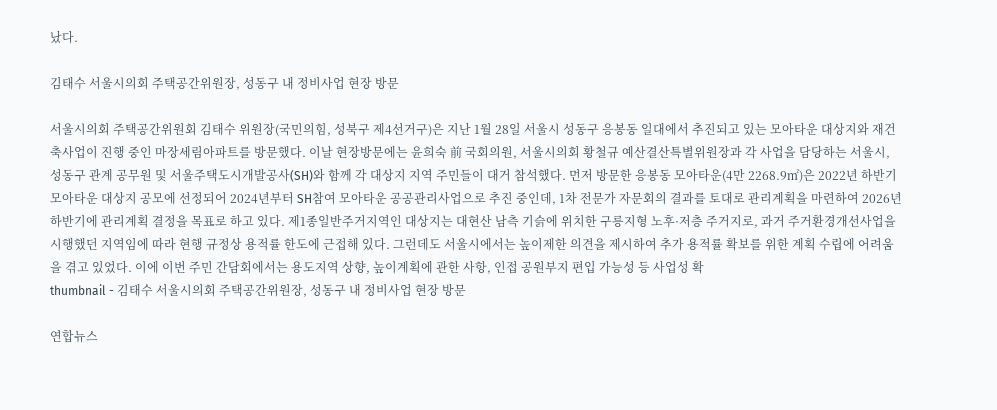났다.

김태수 서울시의회 주택공간위원장, 성동구 내 정비사업 현장 방문

서울시의회 주택공간위원회 김태수 위원장(국민의힘, 성북구 제4선거구)은 지난 1월 28일 서울시 성동구 응봉동 일대에서 추진되고 있는 모아타운 대상지와 재건축사업이 진행 중인 마장세림아파트를 방문했다. 이날 현장방문에는 윤희숙 前 국회의원, 서울시의회 황철규 예산결산특별위원장과 각 사업을 담당하는 서울시, 성동구 관계 공무원 및 서울주택도시개발공사(SH)와 함께 각 대상지 지역 주민들이 대거 참석했다. 먼저 방문한 응봉동 모아타운(4만 2268.9㎡)은 2022년 하반기 모아타운 대상지 공모에 선정되어 2024년부터 SH참여 모아타운 공공관리사업으로 추진 중인데, 1차 전문가 자문회의 결과를 토대로 관리계획을 마련하여 2026년 하반기에 관리계획 결정을 목표로 하고 있다. 제1종일반주거지역인 대상지는 대현산 남측 기슭에 위치한 구릉지형 노후·저층 주거지로, 과거 주거환경개선사업을 시행했던 지역임에 따라 현행 규정상 용적률 한도에 근접해 있다. 그런데도 서울시에서는 높이제한 의견을 제시하여 추가 용적률 확보를 위한 계획 수립에 어려움을 겪고 있었다. 이에 이번 주민 간담회에서는 용도지역 상향, 높이계획에 관한 사항, 인접 공원부지 편입 가능성 등 사업성 확
thumbnail - 김태수 서울시의회 주택공간위원장, 성동구 내 정비사업 현장 방문

연합뉴스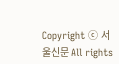Copyright ⓒ 서울신문 All rights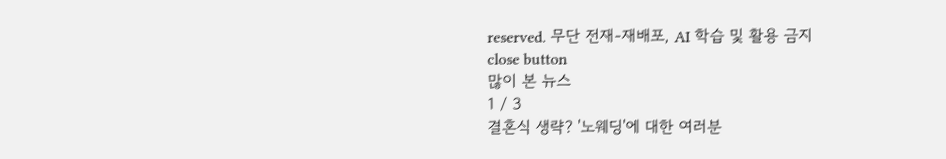reserved. 무단 전재-재배포, AI 학습 및 활용 금지
close button
많이 본 뉴스
1 / 3
결혼식 생략? '노웨딩'에 대한 여러분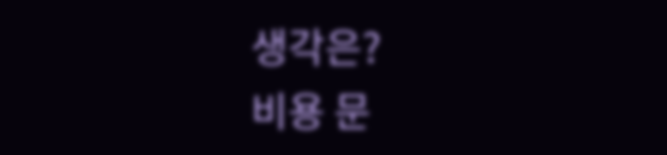생각은?
비용 문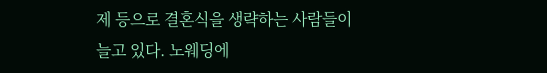제 등으로 결혼식을 생략하는 사람들이 늘고 있다. 노웨딩에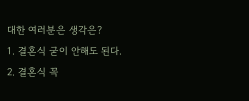대한 여러분은 생각은?
1. 결혼식 굳이 안해도 된다.
2. 결혼식 꼭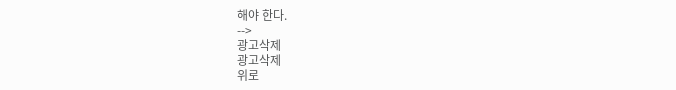해야 한다.
-->
광고삭제
광고삭제
위로